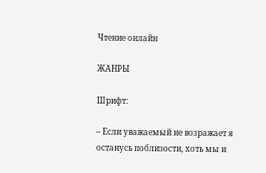Чтение онлайн

ЖАНРЫ

Шрифт:

– Если уважаемый не возражает я останусь поблизости, хоть мы и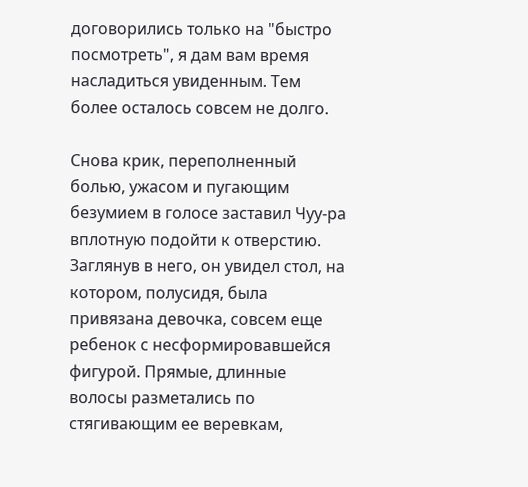договорились только на "быстро посмотреть", я дам вам время насладиться увиденным. Тем более осталось совсем не долго.

Снова крик, переполненный болью, ужасом и пугающим безумием в голосе заставил Чуу-ра вплотную подойти к отверстию. Заглянув в него, он увидел стол, на котором, полусидя, была привязана девочка, совсем еще ребенок с несформировавшейся фигурой. Прямые, длинные волосы разметались по стягивающим ее веревкам,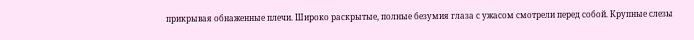прикрывая обнаженные плечи. Широко раскрытые, полные безумия глаза с ужасом смотрели перед собой. Крупные слезы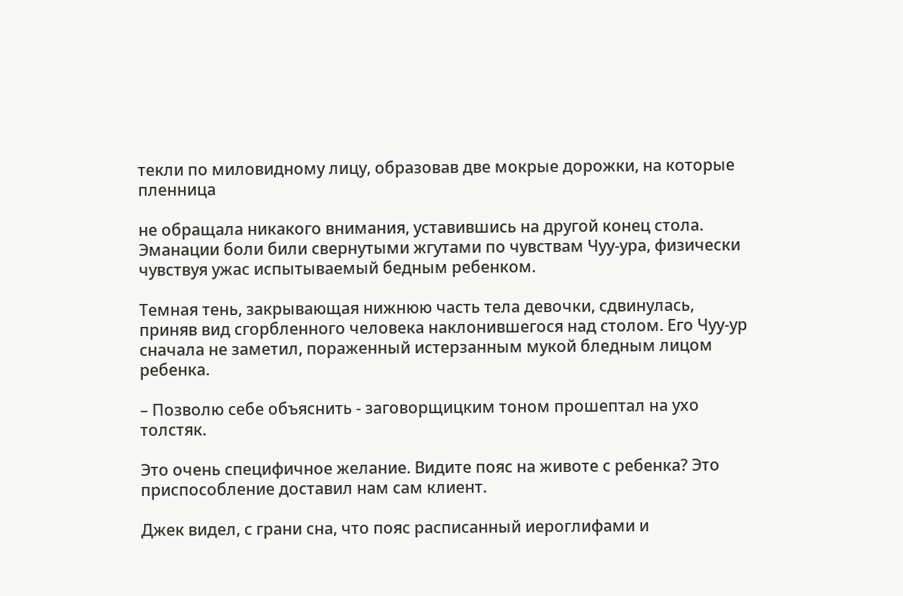текли по миловидному лицу, образовав две мокрые дорожки, на которые пленница

не обращала никакого внимания, уставившись на другой конец стола. Эманации боли били свернутыми жгутами по чувствам Чуу-ура, физически чувствуя ужас испытываемый бедным ребенком.

Темная тень, закрывающая нижнюю часть тела девочки, сдвинулась, приняв вид сгорбленного человека наклонившегося над столом. Его Чуу-ур сначала не заметил, пораженный истерзанным мукой бледным лицом ребенка.

– Позволю себе объяснить - заговорщицким тоном прошептал на ухо толстяк.

Это очень специфичное желание. Видите пояс на животе с ребенка? Это приспособление доставил нам сам клиент.

Джек видел, с грани сна, что пояс расписанный иероглифами и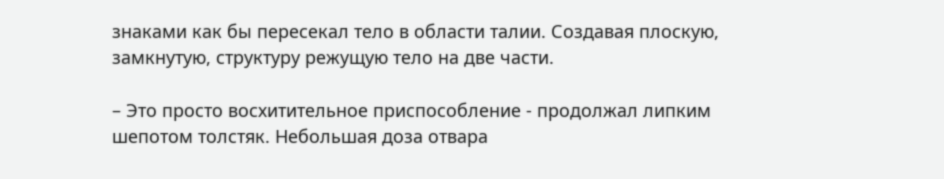знаками как бы пересекал тело в области талии. Создавая плоскую, замкнутую, структуру режущую тело на две части.

– Это просто восхитительное приспособление - продолжал липким шепотом толстяк. Небольшая доза отвара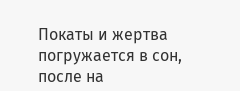Покаты и жертва погружается в сон, после на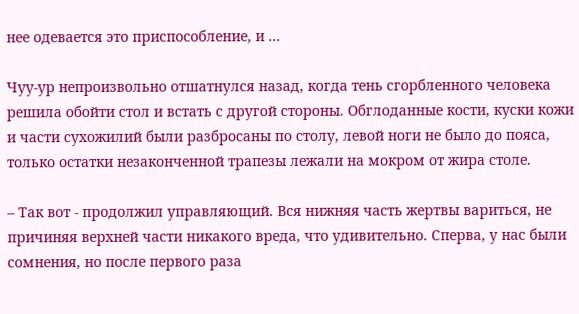нее одевается это приспособление, и ...

Чуу-ур непроизвольно отшатнулся назад, когда тень сгорбленного человека решила обойти стол и встать с другой стороны. Обглоданные кости, куски кожи и части сухожилий были разбросаны по столу, левой ноги не было до пояса, только остатки незаконченной трапезы лежали на мокром от жира столе.

– Так вот - продолжил управляющий. Вся нижняя часть жертвы вариться, не причиняя верхней части никакого вреда, что удивительно. Сперва, у нас были сомнения, но после первого раза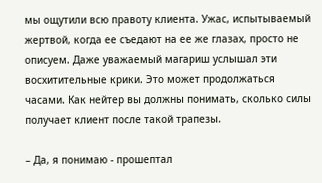мы ощутили всю правоту клиента. Ужас, испытываемый жертвой, когда ее съедают на ее же глазах, просто не описуем. Даже уважаемый магариш услышал эти восхитительные крики. Это может продолжаться часами. Как нейтер вы должны понимать, сколько силы получает клиент после такой трапезы.

– Да, я понимаю - прошептал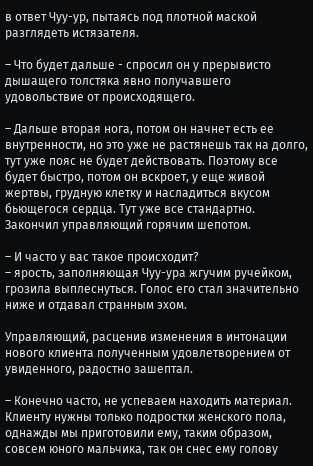в ответ Чуу-ур, пытаясь под плотной маской разглядеть истязателя.

– Что будет дальше - спросил он у прерывисто дышащего толстяка явно получавшего удовольствие от происходящего.

– Дальше вторая нога, потом он начнет есть ее внутренности, но это уже не растянешь так на долго, тут уже пояс не будет действовать. Поэтому все будет быстро, потом он вскроет, у еще живой жертвы, грудную клетку и насладиться вкусом бьющегося сердца. Тут уже все стандартно. Закончил управляющий горячим шепотом.

– И часто у вас такое происходит?
– ярость, заполняющая Чуу-ура жгучим ручейком, грозила выплеснуться. Голос его стал значительно ниже и отдавал странным эхом.

Управляющий, расценив изменения в интонации нового клиента полученным удовлетворением от увиденного, радостно зашептал.

– Конечно часто, не успеваем находить материал. Клиенту нужны только подростки женского пола, однажды мы приготовили ему, таким образом, совсем юного мальчика, так он снес ему голову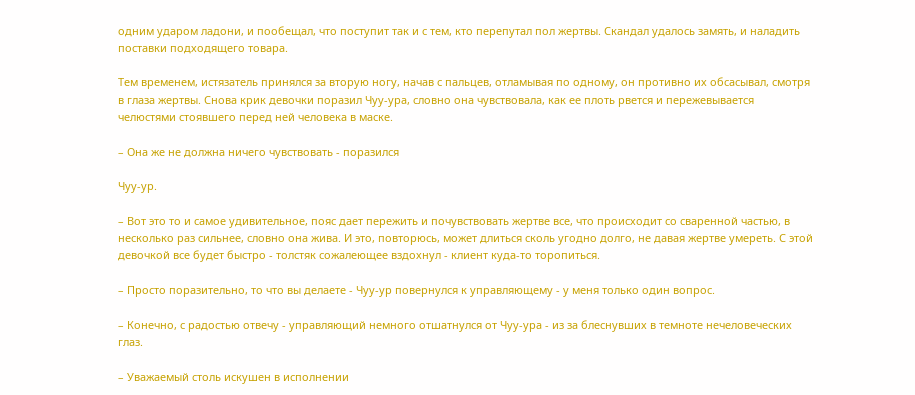одним ударом ладони, и пообещал, что поступит так и с тем, кто перепутал пол жертвы. Скандал удалось замять, и наладить поставки подходящего товара.

Тем временем, истязатель принялся за вторую ногу, начав с пальцев, отламывая по одному, он противно их обсасывал, смотря в глаза жертвы. Снова крик девочки поразил Чуу-ура, словно она чувствовала, как ее плоть рвется и пережевывается челюстями стоявшего перед ней человека в маске.

– Она же не должна ничего чувствовать - поразился

Чуу-ур.

– Вот это то и самое удивительное, пояс дает пережить и почувствовать жертве все, что происходит со сваренной частью, в несколько раз сильнее, словно она жива. И это, повторюсь, может длиться сколь угодно долго, не давая жертве умереть. С этой девочкой все будет быстро - толстяк сожалеющее вздохнул - клиент куда-то торопиться.

– Просто поразительно, то что вы делаете - Чуу-ур повернулся к управляющему - у меня только один вопрос.

– Конечно, с радостью отвечу - управляющий немного отшатнулся от Чуу-ура - из за блеснувших в темноте нечеловеческих глаз.

– Уважаемый столь искушен в исполнении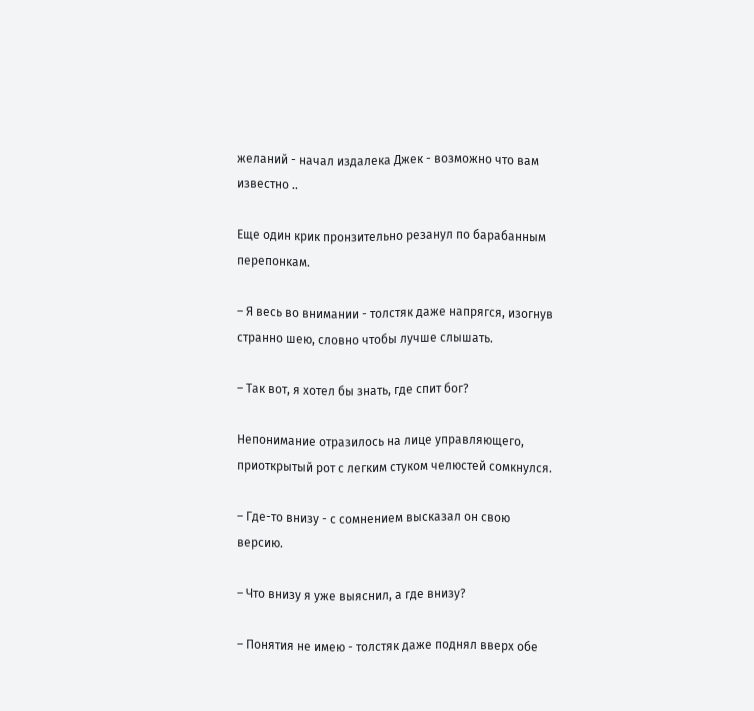желаний - начал издалека Джек - возможно что вам известно ..

Еще один крик пронзительно резанул по барабанным перепонкам.

– Я весь во внимании - толстяк даже напрягся, изогнув странно шею, словно чтобы лучше слышать.

– Так вот, я хотел бы знать, где спит бог?

Непонимание отразилось на лице управляющего, приоткрытый рот с легким стуком челюстей сомкнулся.

– Где-то внизу - с сомнением высказал он свою версию.

– Что внизу я уже выяснил, а где внизу?

– Понятия не имею - толстяк даже поднял вверх обе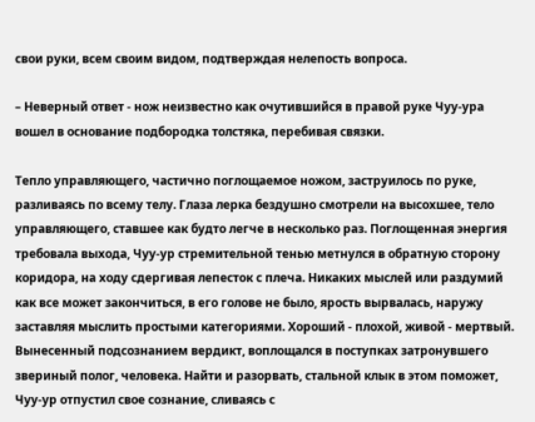свои руки, всем своим видом, подтверждая нелепость вопроса.

– Неверный ответ - нож неизвестно как очутившийся в правой руке Чуу-ура вошел в основание подбородка толстяка, перебивая связки.

Тепло управляющего, частично поглощаемое ножом, заструилось по руке, разливаясь по всему телу. Глаза лерка бездушно смотрели на высохшее, тело управляющего, ставшее как будто легче в несколько раз. Поглощенная энергия требовала выхода, Чуу-ур стремительной тенью метнулся в обратную сторону коридора, на ходу сдергивая лепесток с плеча. Никаких мыслей или раздумий как все может закончиться, в его голове не было, ярость вырвалась, наружу заставляя мыслить простыми категориями. Хороший - плохой, живой - мертвый. Вынесенный подсознанием вердикт, воплощался в поступках затронувшего звериный полог, человека. Найти и разорвать, стальной клык в этом поможет, Чуу-ур отпустил свое сознание, сливаясь с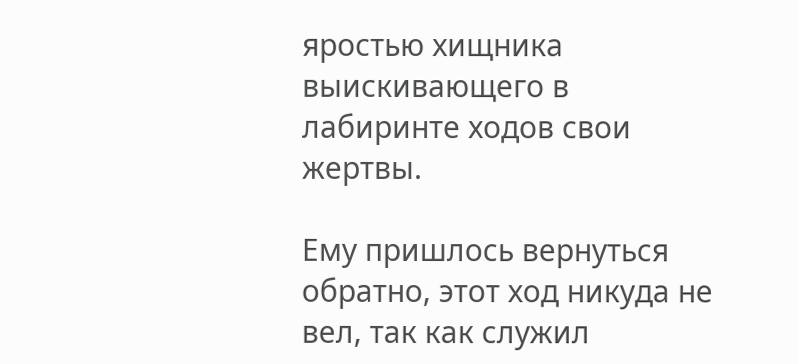яростью хищника выискивающего в лабиринте ходов свои жертвы.

Ему пришлось вернуться обратно, этот ход никуда не вел, так как служил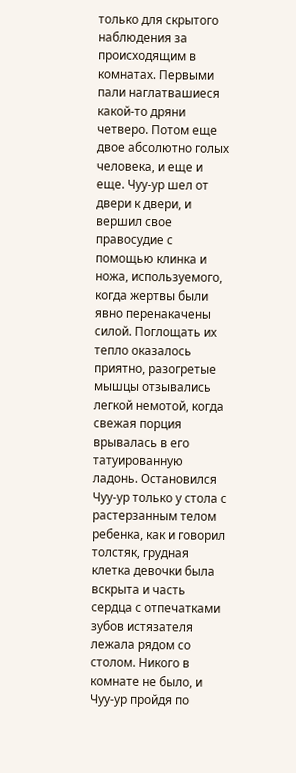только для скрытого наблюдения за происходящим в комнатах. Первыми пали наглатвашиеся какой-то дряни четверо. Потом еще двое абсолютно голых человека, и еще и еще. Чуу-ур шел от двери к двери, и вершил свое правосудие с помощью клинка и ножа, используемого, когда жертвы были явно перенакачены силой. Поглощать их тепло оказалось приятно, разогретые мышцы отзывались легкой немотой, когда свежая порция врывалась в его татуированную ладонь. Остановился Чуу-ур только у стола с растерзанным телом ребенка, как и говорил толстяк, грудная клетка девочки была вскрыта и часть сердца с отпечатками зубов истязателя лежала рядом со столом. Никого в комнате не было, и Чуу-ур пройдя по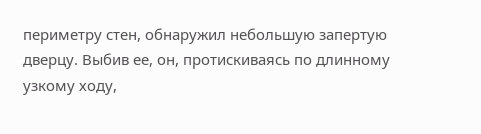периметру стен, обнаружил небольшую запертую дверцу. Выбив ее, он, протискиваясь по длинному узкому ходу,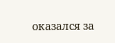оказался за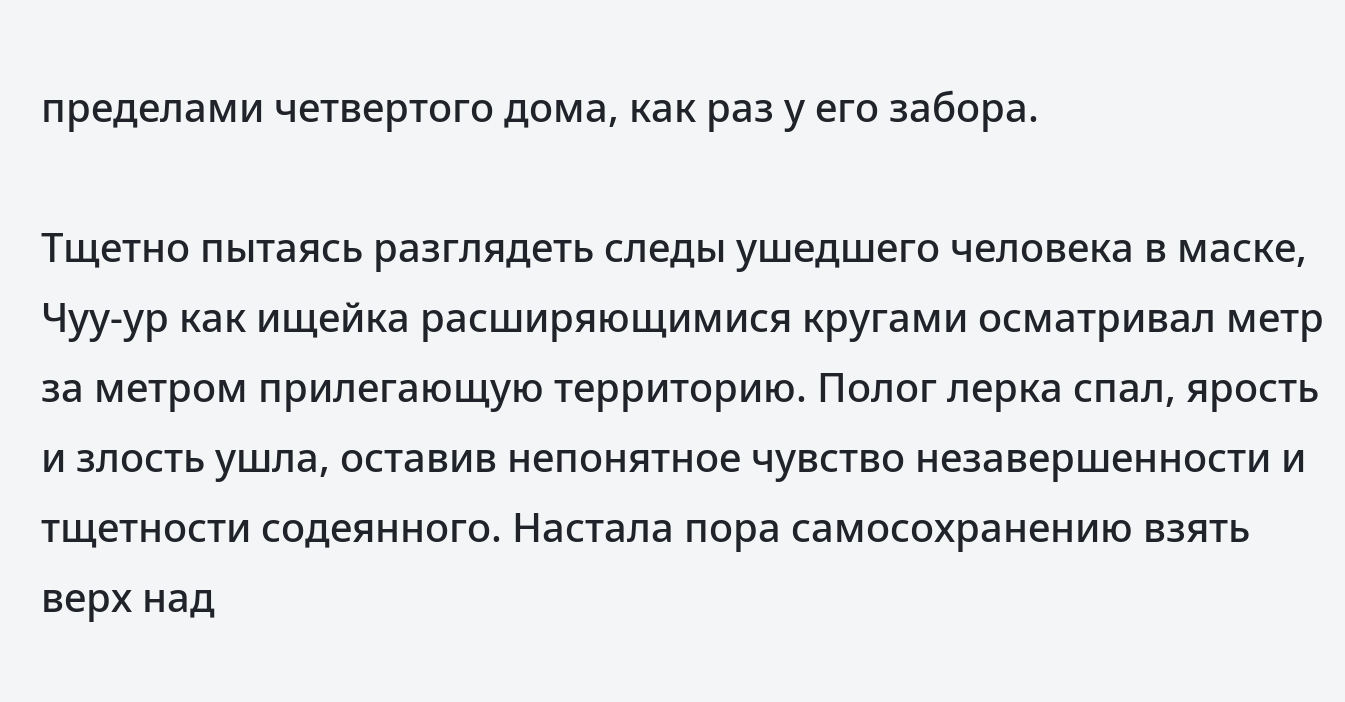пределами четвертого дома, как раз у его забора.

Тщетно пытаясь разглядеть следы ушедшего человека в маске, Чуу-ур как ищейка расширяющимися кругами осматривал метр за метром прилегающую территорию. Полог лерка спал, ярость и злость ушла, оставив непонятное чувство незавершенности и тщетности содеянного. Настала пора самосохранению взять верх над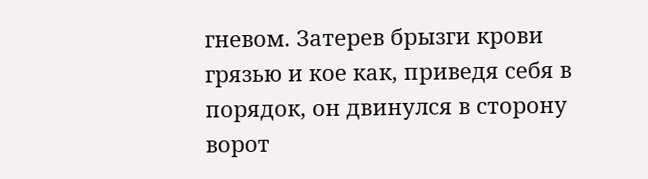гневом. Затерев брызги крови грязью и кое как, приведя себя в порядок, он двинулся в сторону ворот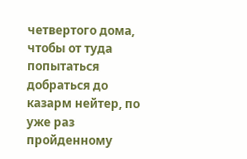четвертого дома, чтобы от туда попытаться добраться до казарм нейтер, по уже раз пройденному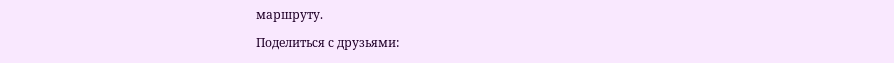маршруту.

Поделиться с друзьями: